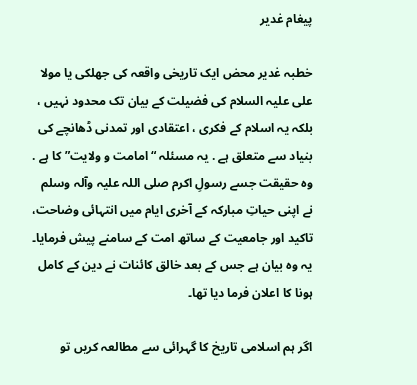پیغام غدیر

خطبہ غدیر محض ایک تاریخی واقعہ کی جھلکی یا مولا علی علیہ السلام کی فضیلت کے بیان تک محدود نہیں ، بلکہ یہ اسلام کے فکری ، اعتقادی اور تمدنی ڈھانچے کی بنیاد سے متعلق ہے . یہ مسئلہ “امامت و ولایت” کا ہے . وہ حقیقت جسے رسولِ اکرم صلی اللہ علیہ وآلہ وسلم نے اپنی حیاتِ مبارکہ کے آخری ایام میں انتہائی وضاحت، تاکید اور جامعیت کے ساتھ امت کے سامنے پیش فرمایا۔ یہ وہ بیان ہے جس کے بعد خالق کائنات نے دین کے کامل ہونا کا اعلان فرما دیا تھا۔

اگر ہم اسلامی تاریخ کا گہرائی سے مطالعہ کریں تو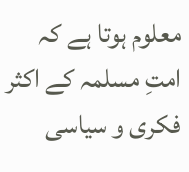معلوم ہوتا ہے کہ امتِ مسلمہ کے اکثر فکری و سیاسی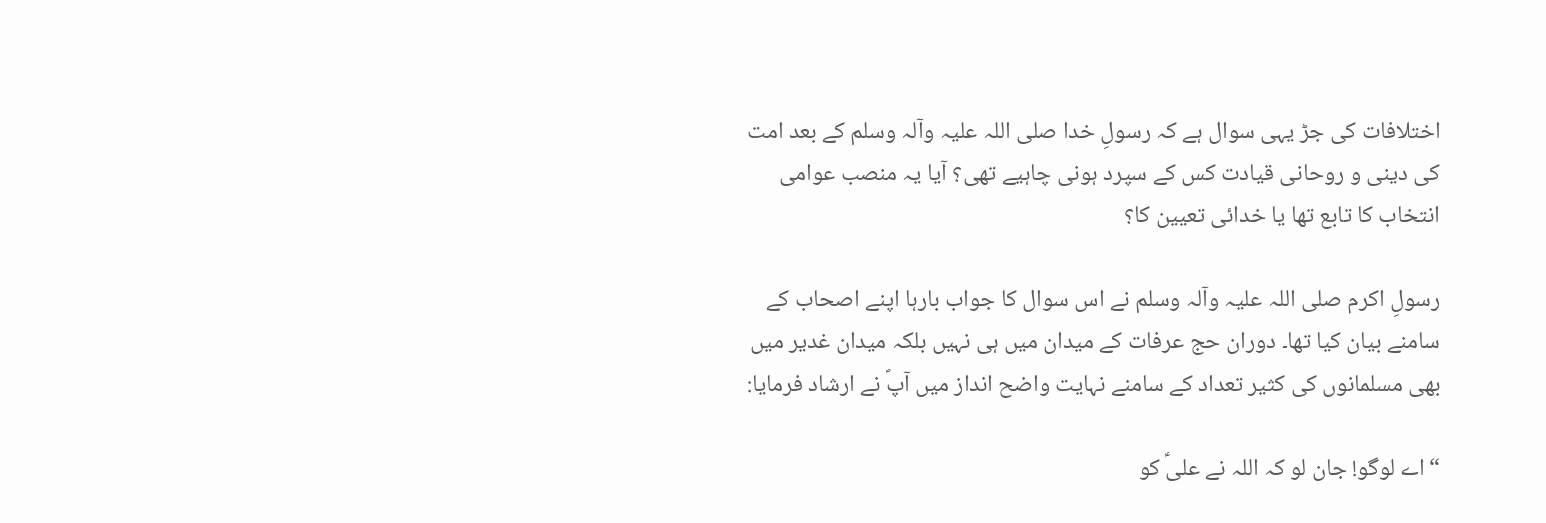اختلافات کی جڑ یہی سوال ہے کہ رسولِ خدا صلی اللہ علیہ وآلہ وسلم کے بعد امت کی دینی و روحانی قیادت کس کے سپرد ہونی چاہیے تھی؟ آیا یہ منصب عوامی انتخاب کا تابع تھا یا خدائی تعیین کا؟

رسولِ اکرم صلی اللہ علیہ وآلہ وسلم نے اس سوال کا جواب بارہا اپنے اصحاب کے سامنے بیان کیا تھا۔ دوران حج عرفات کے میدان میں ہی نہیں بلکہ میدان غدیر میں بھی مسلمانوں کی کثیر تعداد کے سامنے نہایت واضح انداز میں آپؐ نے ارشاد فرمایا:

“اے لوگو! جان لو کہ اللہ نے علیؑ کو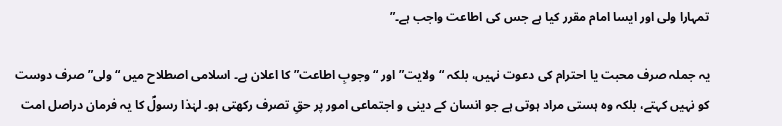تمہارا ولی اور ایسا امام مقرر کیا ہے جس کی اطاعت واجب ہے۔”

یہ جملہ صرف محبت یا احترام کی دعوت نہیں، بلکہ “ولایت” اور “وجوبِ اطاعت” کا اعلان ہے۔ اسلامی اصطلاح میں “ولی” صرف دوست کو نہیں کہتے، بلکہ وہ ہستی مراد ہوتی ہے جو انسان کے دینی و اجتماعی امور پر حقِ تصرف رکھتی ہو۔ لہٰذا رسولؐ کا یہ فرمان دراصل امت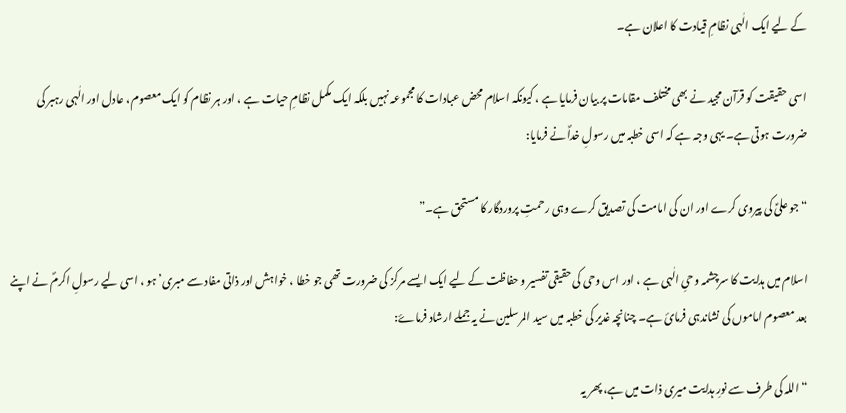کے لیے ایک الٰہی نظامِ قیادت کا اعلان ہے۔

اسی حقیقت کو قرآن مجید نے بھی مختلف مقامات پر بیان فرمایا ہے ، کیونکہ اسلام محض عبادات کا مجموعہ نہیں بلکہ ایک مکمل نظامِ حیات ہے ، اور ہر نظام کو ایک معصوم، عادل اور الٰہی رہبر کی ضرورت ہوتی ہے۔ یہی وجہ ہے کہ اسی خطبہ میں رسولِ خداؐ نے فرمایا:

“جو علیؑ کی پیروی کرے اور ان کی امامت کی تصدیق کرے وہی رحمتِ پروردگار کا مستحق ہے۔”

اسلام میں ہدایت کا سرچشمہ وحیِ الٰہی ہے ، اور اس وحی کی حقیقی تفسیر و حفاظت کے لیے ایک ایسے مرکز کی ضرورت تھی جو خطا ، خواہش اور ذاتی مفاد سے مبری’ ہو ، اسی لیے رسولِ اکرمؐ نے اپنے بعد معصوم اماموں کی نشاندہی فرمائ ہے۔ چنانچہ غدیر کی خطبہ میں سید المرسلین نے یہ جملے ارشاد فرماۓ:

“ اللہ کی طرف سے نورِ ہدایت میری ذات میں ہے، پھر یہ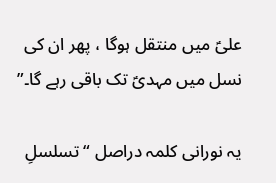علیؑ میں منتقل ہوگا ، پھر ان کی نسل میں مہدیؑ تک باقی رہے گا۔”

یہ نورانی کلمہ دراصل “ تسلسلِ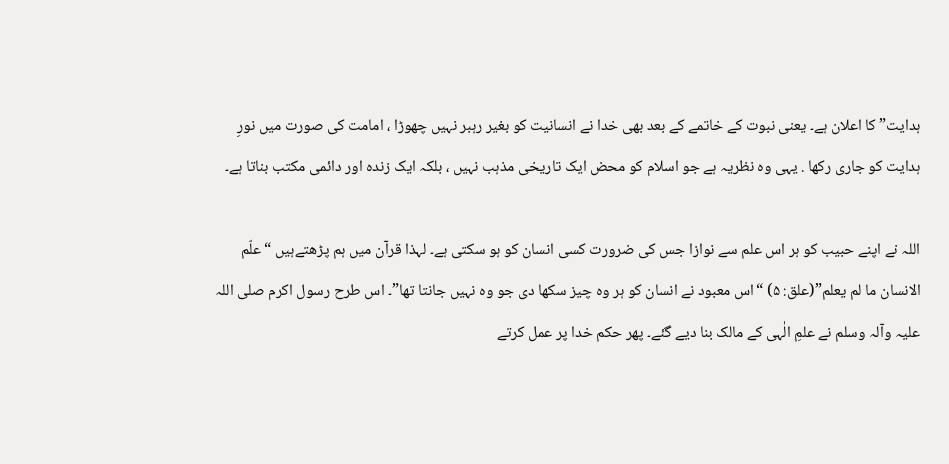ہدایت” کا اعلان ہے۔ یعنی نبوت کے خاتمے کے بعد بھی خدا نے انسانیت کو بغیر رہبر نہیں چھوڑا ، امامت کی صورت میں نورِ ہدایت کو جاری رکھا . یہی وہ نظریہ ہے جو اسلام کو محض ایک تاریخی مذہب نہیں ، بلکہ ایک زندہ اور دائمی مکتب بناتا ہے۔

اللہ نے اپنے حبیب کو ہر اس علم سے نوازا جس کی ضرورت کسی انسان کو ہو سکتی ہے۔ لہذا قرآن میں ہم پڑھتےہیں “علّم الانسان ما لم یعلم”(علق: ۵) “اس معبود نے انسان کو ہر وہ چیز سکھا دی جو وہ نہیں جانتا تھا”۔ اس طرح رسول اکرم صلی اللہ علیہ وآلہ وسلم نے علمِ الٰہی کے مالک بنا دیے گئے۔ پھر حکم خدا پر عمل کرتے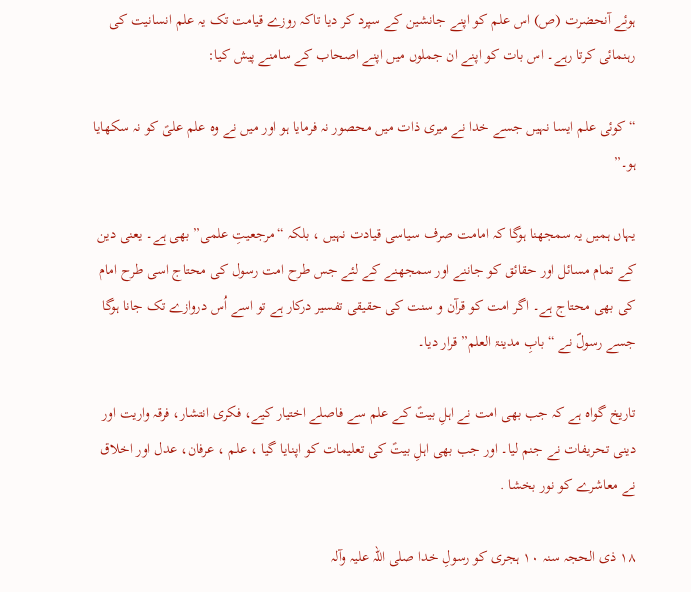ہوئے آنحضرت (ص) اس علم کو اپنے جانشین کے سپرد کر دیا تاکہ روزے قیامت تک یہ علم انسانیت کی رہنمائی کرتا رہے۔ اس بات کو اپنے ان جملوں میں اپنے اصحاب کے سامنے پیش کیا:

“ کوئی علم ایسا نہیں جسے خدا نے میری ذات میں محصور نہ فرمایا ہو اور میں نے وہ علم علیؑ کو نہ سکھایا ہو۔”

یہاں ہمیں یہ سمجھنا ہوگا کہ امامت صرف سیاسی قیادت نہیں ، بلکہ “مرجعیتِ علمی” بھی ہے۔ یعنی دین کے تمام مسائل اور حقائق کو جاننے اور سمجھنے کے لئے جس طرح امت رسول کی محتاج اسی طرح امام کی بھی محتاج ہے۔ اگر امت کو قرآن و سنت کی حقیقی تفسیر درکار ہے تو اسے اُس دروازے تک جانا ہوگا جسے رسولؐ نے “ بابِ مدینۃ العلم” قرار دیا۔

تاریخ گواہ ہے کہ جب بھی امت نے اہلِ بیتؑ کے علم سے فاصلے اختیار کیے، فکری انتشار، فرقہ واریت اور دینی تحریفات نے جنم لیا۔ اور جب بھی اہلِ بیتؑ کی تعلیمات کو اپنایا گیا ، علم ، عرفان، عدل اور اخلاق نے معاشرے کو نور بخشا .

۱۸ ذی الحجہ سنہ ۱۰ ہجری کو رسولِ خدا صلی اللہ علیہ وآلہ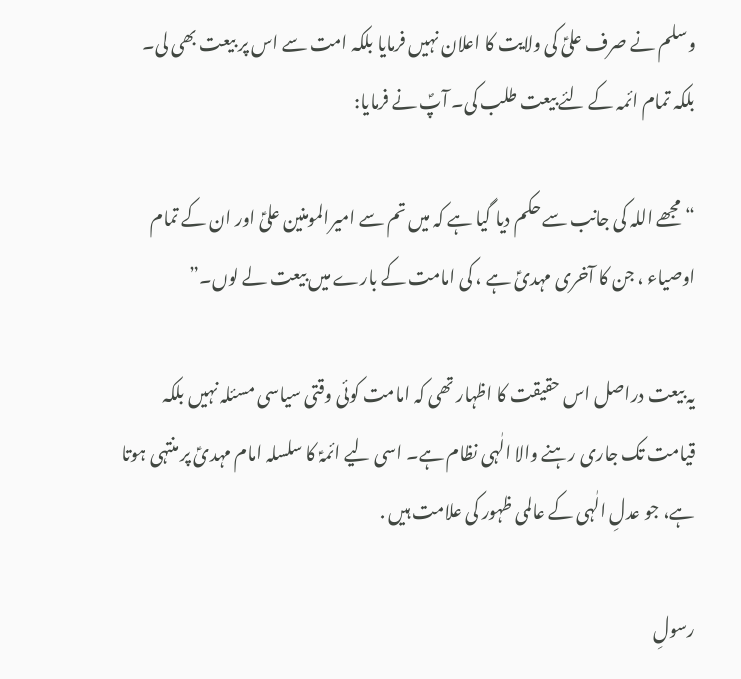وسلم نے صرف علیؑ کی ولایت کا اعلان نہیں فرمایا بلکہ امت سے اس پر بیعت بھی لی۔ بلکہ تمام ائمہ کے لئے بیعت طلب کی۔ آپؐ نے فرمایا:

“مجھے اللہ کی جانب سے حکم دیا گیا ہے کہ میں تم سے امیرالمومنین علیؑ اور ان کے تمام اوصیاء ، جن کا آخری مہدیؑ ہے ، کی امامت کے بارے میں بیعت لے لوں۔”

یہ بیعت دراصل اس حقیقت کا اظہار تھی کہ امامت کوئی وقتی سیاسی مسئلہ نہیں بلکہ قیامت تک جاری رہنے والا الٰہی نظام ہے۔ اسی لیے ائمہؑ کا سلسلہ امام مہدیؑ پر منتہی ہوتا ہے، جو عدلِ الٰہی کے عالمی ظہور کی علامت ہیں .

رسولِ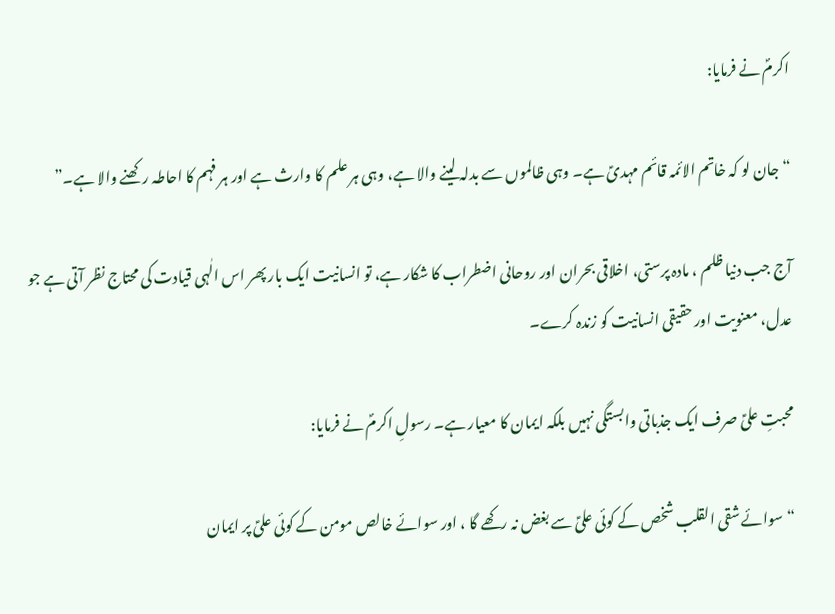اکرمؐ نے فرمایا:

“جان لو کہ خاتم الائمہ قائم مہدیؑ ہے۔ وہی ظالموں سے بدلہ لینے والا ہے، وہی ہر علم کا وارث ہے اور ہر فہم کا احاطہ رکھنے والا ہے۔”

آج جب دنیا ظلم ، مادہ پرستی، اخلاقی بحران اور روحانی اضطراب کا شکار ہے، تو انسانیت ایک بار پھر اس الٰہی قیادت کی محتاج نظر آتی ہے جو عدل، معنویت اور حقیقی انسانیت کو زندہ کرے۔

محبتِ علیؑ صرف ایک جذباتی وابستگی نہیں بلکہ ایمان کا معیار ہے۔ رسولِ اکرمؐ نے فرمایا:

“سوائے شقی القلب شخص کے کوئی علیؑ سے بغض نہ رکھے گا ، اور سوائے خالص مومن کے کوئی علیؑ پر ایمان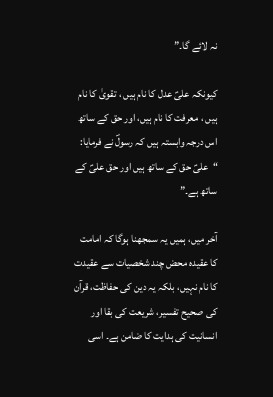نہ لائے گا۔”

کیونکہ علیؑ عدل کا نام ہیں ، تقویٰ کا نام ہیں ، معرفت کا نام ہیں، اور حق کے ساتھ اس درجہ وابستہ ہیں کہ رسولؐ نے فرمایا: “علیؑ حق کے ساتھ ہیں اور حق علیؑ کے ساتھ ہے۔”

آخر میں، ہمیں یہ سمجھنا ہوگا کہ امامت کا عقیدہ محض چند شخصیات سے عقیدت کا نام نہیں، بلکہ یہ دین کی حفاظت، قرآن کی صحیح تفسیر، شریعت کی بقا اور انسانیت کی ہدایت کا ضامن ہے۔ اسی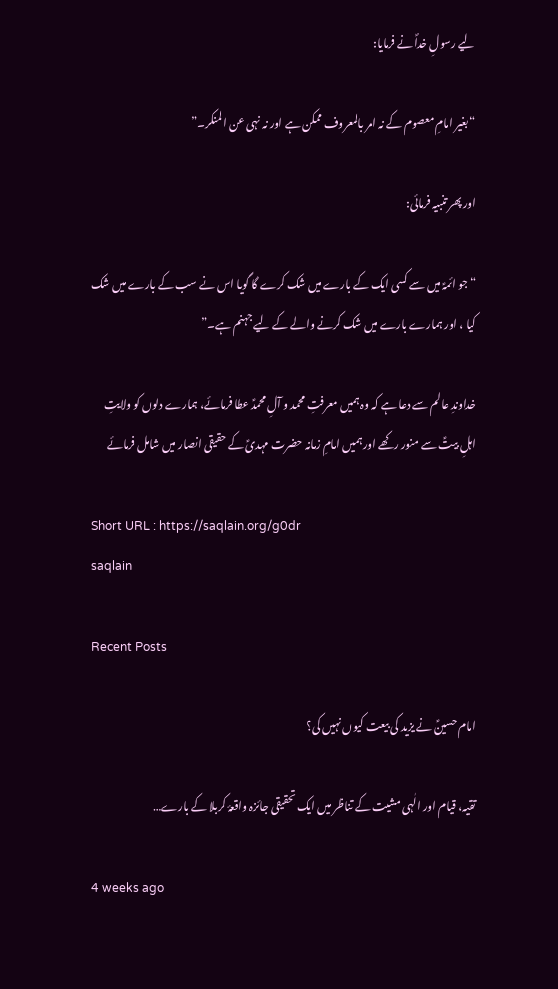لیے رسولِ خداؐ نے فرمایا:

“بغیر امامِ معصوم کے نہ امر بالمعروف ممکن ہے اور نہ نہی عن المنکر۔”

اور پھر تنبیہ فرمائی:

“جو ائمہؑ میں سے کسی ایک کے بارے میں شک کرے گا گویا اس نے سب کے بارے میں شک کیا ، اور ہمارے بارے میں شک کرنے والے کے لیے جہنم ہے۔”

خداوندِ عالم سے دعا ہے کہ وہ ہمیں معرفتِ محمد و آلِ محمدؑ عطا فرمائے، ہمارے دلوں کو ولایتِ اہلِ بیتؑ سے منور رکھے اور ہمیں امامِ زمانہ حضرت مہدیؑ کے حقیقی انصار میں شامل فرمائے

Short URL : https://saqlain.org/g0dr
saqlain

Recent Posts

امام حسینؑ نے یزید کی بیعت کیوں نہیں کی؟

تقیہ، قیام اور الٰہی مشیت کے تناظر میں ایک تحقیقی جائزہ واقعۂ کربلا کے بارے…

4 weeks ago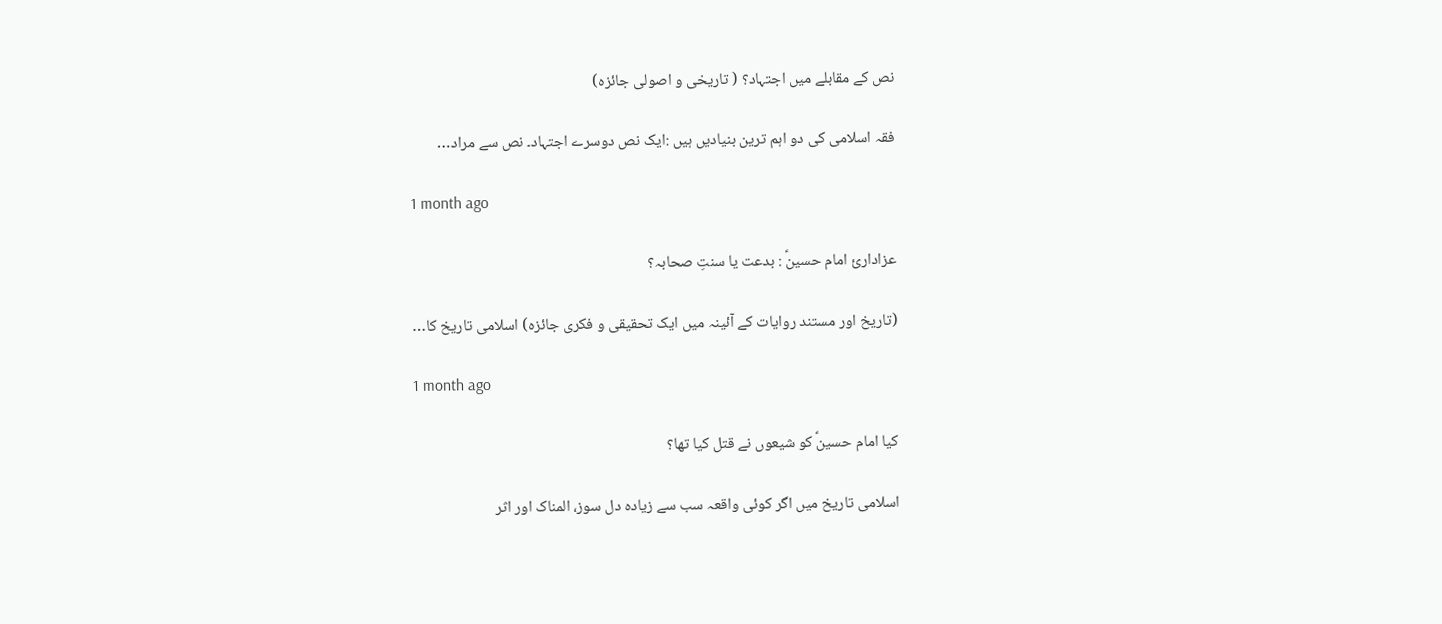نص کے مقابلے میں اجتہاد؟ ( تاریخی و اصولی جائزہ)

فقہ اسلامی کی دو اہم ترین بنیادیں ہیں :ایک نص دوسرے اجتہاد۔ نص سے مراد…

1 month ago

عزادارئ امام حسینؑ : بدعت یا سنتِ صحابہ؟

(تاریخ اور مستند روایات کے آئینہ میں ایک تحقیقی و فکری جائزہ) اسلامی تاریخ کا…

1 month ago

کیا امام حسینؑ کو شیعوں نے قتل کیا تھا؟

اسلامی تاریخ میں اگر کوئی واقعہ سب سے زیادہ دل سوز، المناک اور اثر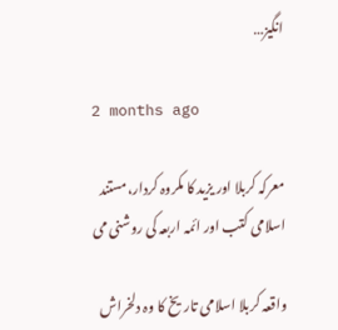انگیز…

2 months ago

معرکہ کربلا اور یزید کا مکروہ کردار،مستند اسلامی کتب اور ائمہ اربعہ کی روشنی می

واقعہ کربلا اسلامی تاریخ کا وہ دلخراش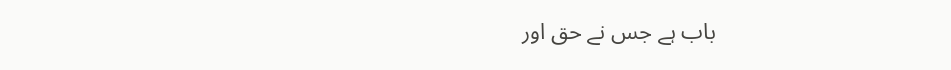باب ہے جس نے حق اور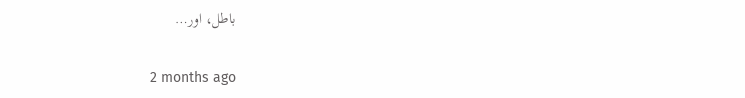باطل، اور…

2 months ago